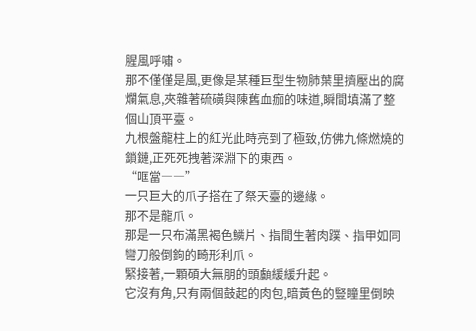腥風呼嘯。
那不僅僅是風,更像是某種巨型生物肺葉里擠壓出的腐爛氣息,夾雜著硫磺與陳舊血痂的味道,瞬間填滿了整個山頂平臺。
九根盤龍柱上的紅光此時亮到了極致,仿佛九條燃燒的鎖鏈,正死死拽著深淵下的東西。
“哐當――”
一只巨大的爪子搭在了祭天臺的邊緣。
那不是龍爪。
那是一只布滿黑褐色鱗片、指間生著肉蹼、指甲如同彎刀般倒鉤的畸形利爪。
緊接著,一顆碩大無朋的頭顱緩緩升起。
它沒有角,只有兩個鼓起的肉包,暗黃色的豎瞳里倒映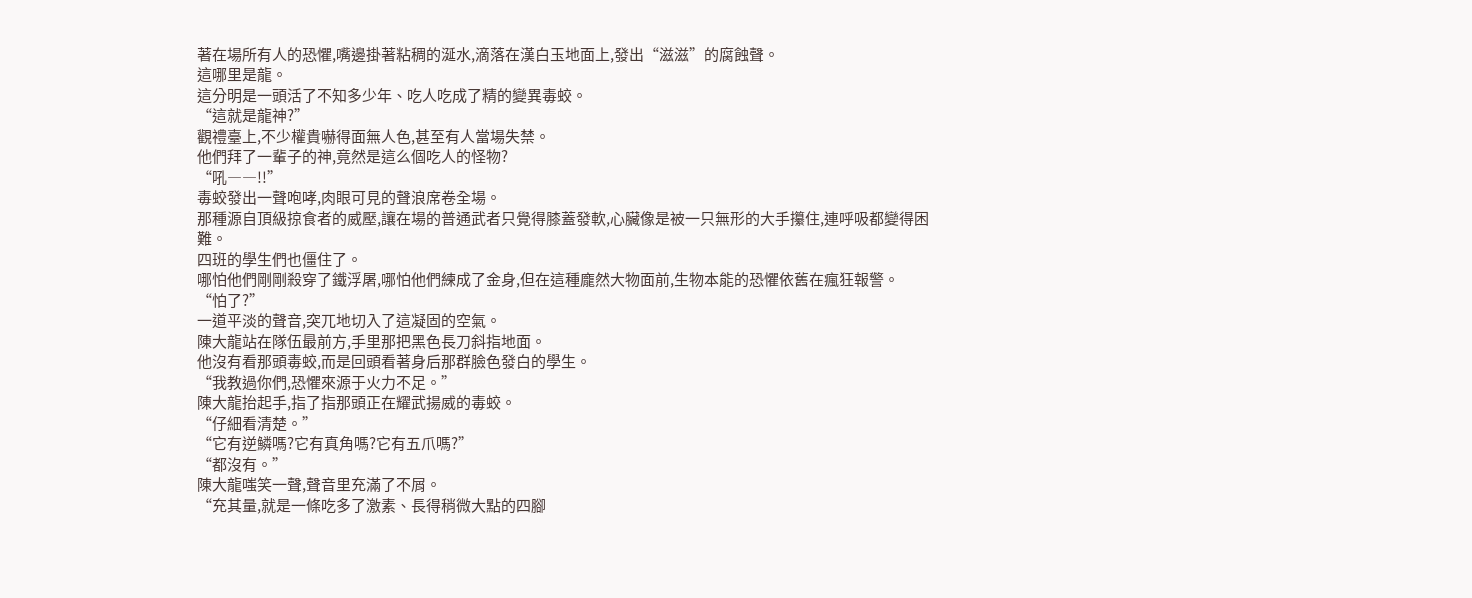著在場所有人的恐懼,嘴邊掛著粘稠的涎水,滴落在漢白玉地面上,發出“滋滋”的腐蝕聲。
這哪里是龍。
這分明是一頭活了不知多少年、吃人吃成了精的變異毒蛟。
“這就是龍神?”
觀禮臺上,不少權貴嚇得面無人色,甚至有人當場失禁。
他們拜了一輩子的神,竟然是這么個吃人的怪物?
“吼――!!”
毒蛟發出一聲咆哮,肉眼可見的聲浪席卷全場。
那種源自頂級掠食者的威壓,讓在場的普通武者只覺得膝蓋發軟,心臟像是被一只無形的大手攥住,連呼吸都變得困難。
四班的學生們也僵住了。
哪怕他們剛剛殺穿了鐵浮屠,哪怕他們練成了金身,但在這種龐然大物面前,生物本能的恐懼依舊在瘋狂報警。
“怕了?”
一道平淡的聲音,突兀地切入了這凝固的空氣。
陳大龍站在隊伍最前方,手里那把黑色長刀斜指地面。
他沒有看那頭毒蛟,而是回頭看著身后那群臉色發白的學生。
“我教過你們,恐懼來源于火力不足。”
陳大龍抬起手,指了指那頭正在耀武揚威的毒蛟。
“仔細看清楚。”
“它有逆鱗嗎?它有真角嗎?它有五爪嗎?”
“都沒有。”
陳大龍嗤笑一聲,聲音里充滿了不屑。
“充其量,就是一條吃多了激素、長得稍微大點的四腳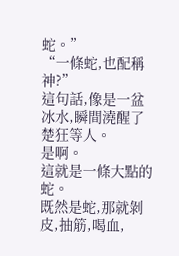蛇。”
“一條蛇,也配稱神?”
這句話,像是一盆冰水,瞬間澆醒了楚狂等人。
是啊。
這就是一條大點的蛇。
既然是蛇,那就剝皮,抽筋,喝血,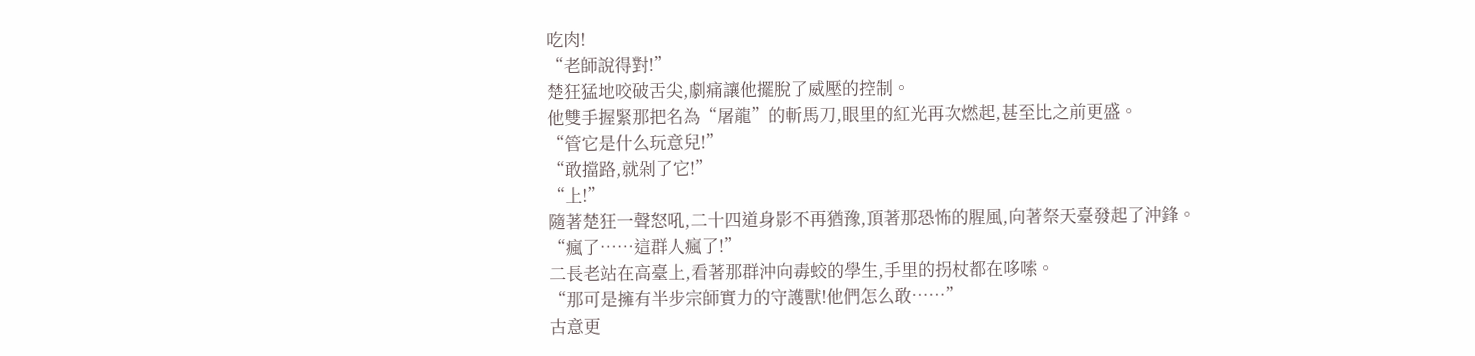吃肉!
“老師說得對!”
楚狂猛地咬破舌尖,劇痛讓他擺脫了威壓的控制。
他雙手握緊那把名為“屠龍”的斬馬刀,眼里的紅光再次燃起,甚至比之前更盛。
“管它是什么玩意兒!”
“敢擋路,就剁了它!”
“上!”
隨著楚狂一聲怒吼,二十四道身影不再猶豫,頂著那恐怖的腥風,向著祭天臺發起了沖鋒。
“瘋了……這群人瘋了!”
二長老站在高臺上,看著那群沖向毒蛟的學生,手里的拐杖都在哆嗦。
“那可是擁有半步宗師實力的守護獸!他們怎么敢……”
古意更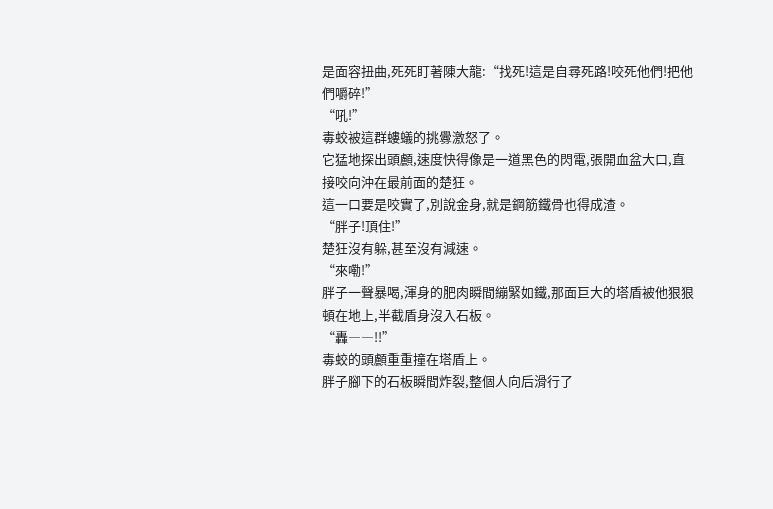是面容扭曲,死死盯著陳大龍:“找死!這是自尋死路!咬死他們!把他們嚼碎!”
“吼!”
毒蛟被這群螻蟻的挑釁激怒了。
它猛地探出頭顱,速度快得像是一道黑色的閃電,張開血盆大口,直接咬向沖在最前面的楚狂。
這一口要是咬實了,別說金身,就是鋼筋鐵骨也得成渣。
“胖子!頂住!”
楚狂沒有躲,甚至沒有減速。
“來嘞!”
胖子一聲暴喝,渾身的肥肉瞬間繃緊如鐵,那面巨大的塔盾被他狠狠頓在地上,半截盾身沒入石板。
“轟――!!”
毒蛟的頭顱重重撞在塔盾上。
胖子腳下的石板瞬間炸裂,整個人向后滑行了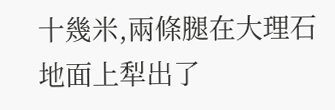十幾米,兩條腿在大理石地面上犁出了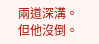兩道深溝。
但他沒倒。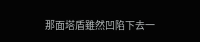那面塔盾雖然凹陷下去一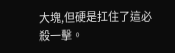大塊,但硬是扛住了這必殺一擊。